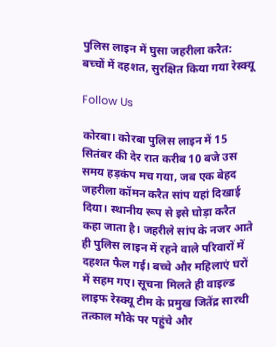पुलिस लाइन में घुसा जहरीला करैत: बच्चों में दहशत, सुरक्षित किया गया रेस्क्यू

Follow Us

कोरबा। कोरबा पुलिस लाइन में 15 सितंबर की देर रात करीब 10 बजे उस समय हड़कंप मच गया, जब एक बेहद जहरीला कॉमन करैत सांप यहां दिखाई दिया। स्थानीय रूप से इसे घोड़ा करैत कहा जाता है। जहरीले सांप के नजर आते ही पुलिस लाइन में रहने वाले परिवारों में दहशत फैल गई। बच्चे और महिलाएं घरों में सहम गए। सूचना मिलते ही वाइल्ड लाइफ रेस्क्यू टीम के प्रमुख जितेंद्र सारथी तत्काल मौके पर पहुंचे और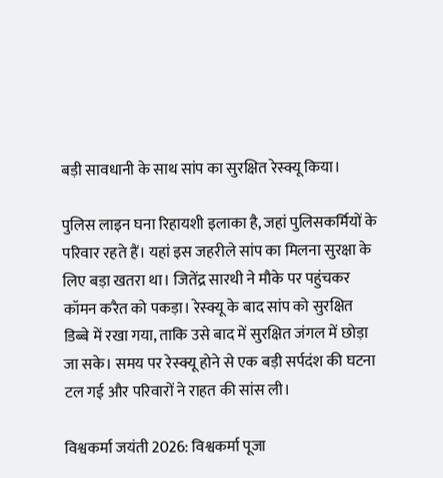बड़ी सावधानी के साथ सांप का सुरक्षित रेस्क्यू किया।

पुलिस लाइन घना रिहायशी इलाका है, जहां पुलिसकर्मियों के परिवार रहते हैं। यहां इस जहरीले सांप का मिलना सुरक्षा के लिए बड़ा खतरा था। जितेंद्र सारथी ने मौके पर पहुंचकर कॉमन करैत को पकड़ा। रेस्क्यू के बाद सांप को सुरक्षित डिब्बे में रखा गया, ताकि उसे बाद में सुरक्षित जंगल में छोड़ा जा सके। समय पर रेस्क्यू होने से एक बड़ी सर्पदंश की घटना टल गई और परिवारों ने राहत की सांस ली।

विश्वकर्मा जयंती 2026: विश्वकर्मा पूजा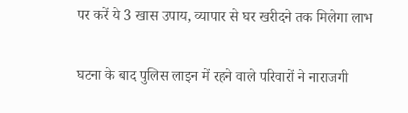पर करें ये 3 खास उपाय, व्यापार से घर खरीदने तक मिलेगा लाभ

घटना के बाद पुलिस लाइन में रहने वाले परिवारों ने नाराजगी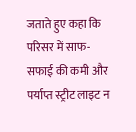जताते हुए कहा कि परिसर में साफ-सफाई की कमी और पर्याप्त स्ट्रीट लाइट न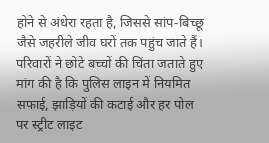होने से अंधेरा रहता है, जिससे सांप-बिच्छू जैसे जहरीले जीव घरों तक पहुंच जाते हैं। परिवारों ने छोटे बच्चों की चिंता जताते हुए मांग की है कि पुलिस लाइन में नियमित सफाई, झाड़ियों की कटाई और हर पोल पर स्ट्रीट लाइट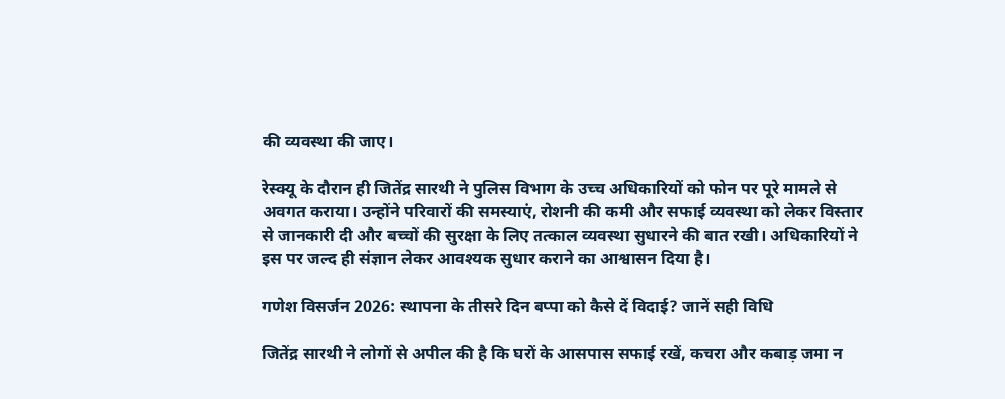की व्यवस्था की जाए।

रेस्क्यू के दौरान ही जितेंद्र सारथी ने पुलिस विभाग के उच्च अधिकारियों को फोन पर पूरे मामले से अवगत कराया। उन्होंने परिवारों की समस्याएं, रोशनी की कमी और सफाई व्यवस्था को लेकर विस्तार से जानकारी दी और बच्चों की सुरक्षा के लिए तत्काल व्यवस्था सुधारने की बात रखी। अधिकारियों ने इस पर जल्द ही संज्ञान लेकर आवश्यक सुधार कराने का आश्वासन दिया है।

गणेश विसर्जन 2026: स्थापना के तीसरे दिन बप्पा को कैसे दें विदाई? जानें सही विधि

जितेंद्र सारथी ने लोगों से अपील की है कि घरों के आसपास सफाई रखें, कचरा और कबाड़ जमा न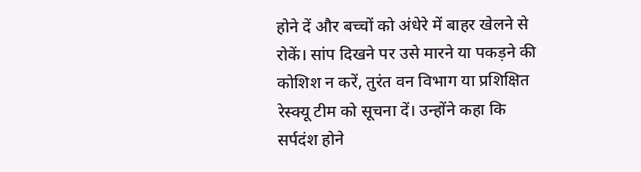होने दें और बच्चों को अंधेरे में बाहर खेलने से रोकें। सांप दिखने पर उसे मारने या पकड़ने की कोशिश न करें, तुरंत वन विभाग या प्रशिक्षित रेस्क्यू टीम को सूचना दें। उन्होंने कहा कि सर्पदंश होने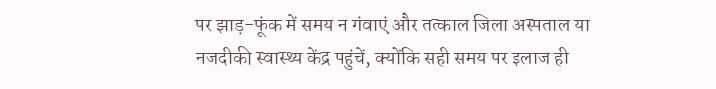पर झाड़-फूंक में समय न गंवाएं और तत्काल जिला अस्पताल या नजदीकी स्वास्थ्य केंद्र पहुंचें, क्योंकि सही समय पर इलाज ही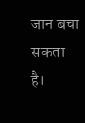जान बचा सकता है।